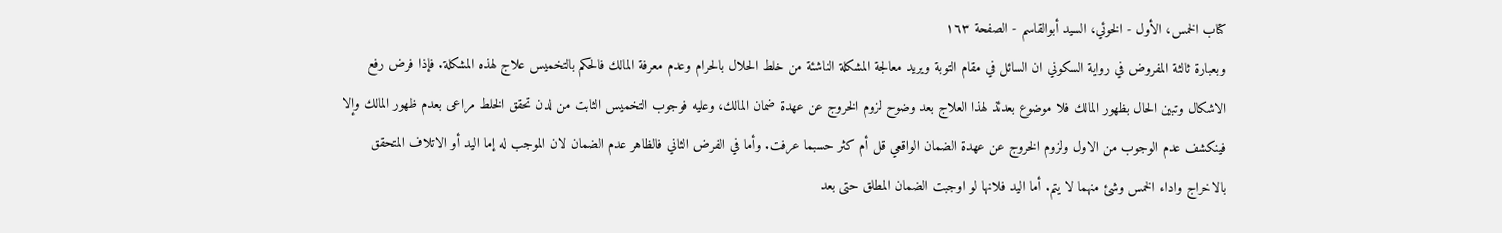كتاب الخمس، الأول - الخوئي، السيد أبوالقاسم - الصفحة ١٦٣
وبعبارة ثالثة المفروض في رواية السكوني ان السائل في مقام التوبة ويريد معالجة المشكلة الناشئة من خلط الحلال بالحرام وعدم معرفة المالك فالحكم بالتخميس علاج لهذه المشكلة. فإذا فرض رفع الاشكال وتبين الحال بظهور المالك فلا موضوع بعدئذ لهذا العلاج بعد وضوح لزوم الخروج عن عهدة ضمان المالك، وعليه فوجوب التخميس الثابت من لدن تحقق الخلط مراعى بعدم ظهور المالك وإلا فينكشف عدم الوجوب من الاول ولزوم الخروج عن عهدة الضمان الواقعي قل أم كثر حسبما عرفت. وأما في الفرض الثاني فالظاهر عدم الضمان لان الموجب له إما اليد أو الاتلاف المتحقق بالاخراج واداء الخمس وشئ منهما لا يتم. أما اليد فلانها لو اوجبت الضمان المطلق حتى بعد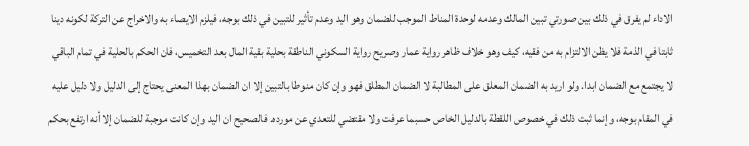الاداء لم يفرق في ذلك بين صورتي تبين المالك وعدمه لوحدة المناط الموجب للضمان وهو اليد وعدم تأثير للتبين في ذلك بوجه، فيلزم الايصاء به والاخراج عن التركة لكونه دينا ثابتا في الذمة فلا يظن الالتزام به من فقيه، كيف وهو خلاف ظاهر رواية عمار وصريح رواية السكوني الناطقة بحلية بقية المال بعد التخميس، فان الحكم بالحلية في تمام الباقي لا يجتمع مع الضمان ابدا. ولو اريد به الضمان المعلق على المطالبة لا الضمان المطلق فهو وإن كان منوطا بالتبين إلا ان الضمان بهذا المعنى يحتاج إلى الدليل ولا دليل عليه في المقام بوجه، وإنما ثبت ذلك في خصوص اللقطة بالدليل الخاص حسبما عرفت ولا مقتضي للتعدي عن مورده. فالصحيح ان اليد وإن كانت موجبة للضمان إلا أنه ارتفع بحكم